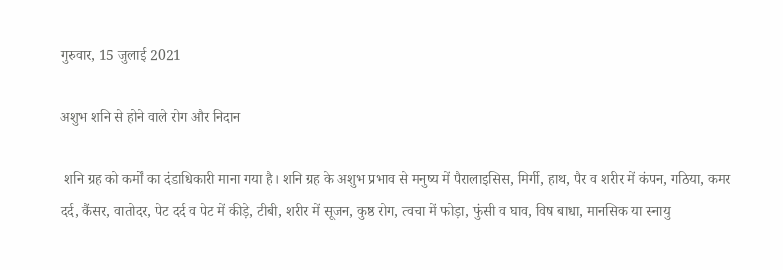गुरुवार, 15 जुलाई 2021

अशुभ शनि से होने वाले रोग और निदान

 शनि ग्रह को कर्मों का दंडाधिकारी माना गया है। शनि ग्रह के अशुभ प्रभाव से मनुष्य में पैरालाइसिस, मिर्गी, हाथ, पैर व शरीर में कंपन, गठिया, कमर दर्द, कैंसर, वातोदर, पेट दर्द व पेट में कीड़े, टीबी, शरीर में सूजन, कुष्ठ रोग, त्वचा में फोड़ा, फुंसी व घाव, विष बाधा, मानसिक या स्नायु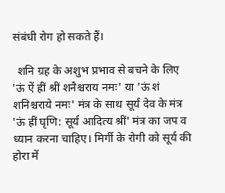संबंधी रोग हो सकते हैं।

  शनि ग्रह के अशुभ प्रभाव से बचने के लिए 'ऊं ऐं ह्रीं श्रीं शनैश्चराय नमः' या 'ऊं शं शनिश्चराये नमः' मंत्र के साथ सूर्य देव के मंत्र 'ऊं ह्रीं घृणि: सूर्य आदित्य श्रीं' मंत्र का जप व ध्यान करना चाहिए। मिर्गी के रोगी को सूर्य की होरा में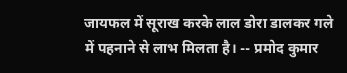जायफल में सूराख करके लाल डोरा डालकर गले में पहनाने से लाभ मिलता है। -- प्रमोद कुमार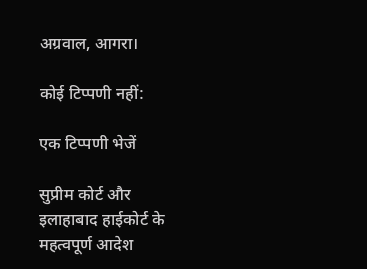अग्रवाल, आगरा।

कोई टिप्पणी नहीं:

एक टिप्पणी भेजें

सुप्रीम कोर्ट और इलाहाबाद हाईकोर्ट के महत्वपूर्ण आदेश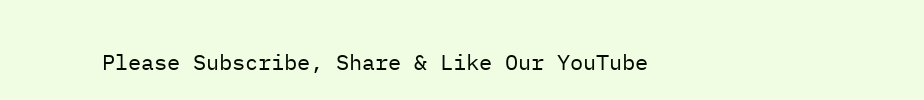Please Subscribe, Share & Like Our YouTube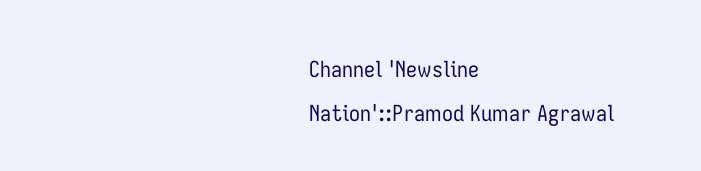Channel 'Newsline Nation'::Pramod Kumar Agrawal